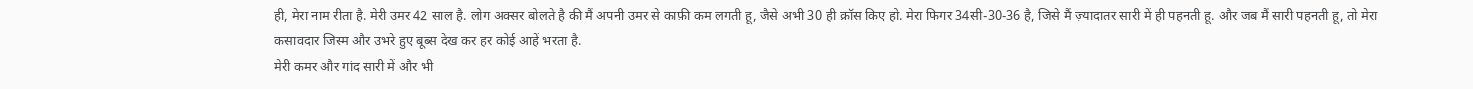ही, मेरा नाम रीता है. मेरी उमर 42 साल है. लोग अक्सर बोलते है की मैं अपनी उमर से काफ़ी कम लगती हू, जैसे अभी 30 ही क्रॉस किए हो. मेरा फिगर 34सी-30-36 है, जिसे मैं ज़्यादातर सारी में ही पहनती हू. और जब मैं सारी पहनती हू, तो मेरा कसावदार जिस्म और उभरे हुए बूब्स देख कर हर कोई आहें भरता है.
मेरी कमर और गांद सारी में और भी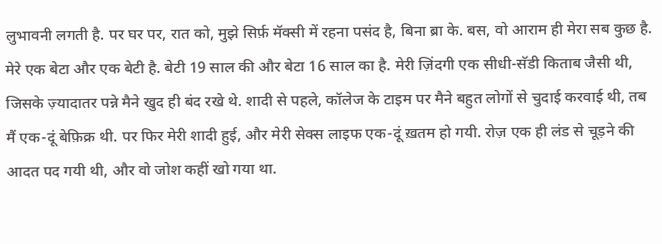लुभावनी लगती है. पर घर पर, रात को, मुझे सिर्फ़ मॅक्सी में रहना पसंद है, बिना ब्रा के. बस, वो आराम ही मेरा सब कुछ है.
मेरे एक बेटा और एक बेटी है. बेटी 19 साल की और बेटा 16 साल का है. मेरी ज़िंदगी एक सीधी-सॅडी किताब जैसी थी, जिसके ज़्यादातर पन्ने मैने खुद ही बंद रखे थे. शादी से पहले, कॉलेज के टाइम पर मैने बहुत लोगों से चुदाई करवाई थी, तब मैं एक-दूं बेफ़िक्र थी. पर फिर मेरी शादी हुई, और मेरी सेक्स लाइफ एक-दूं ख़तम हो गयी. रोज़ एक ही लंड से चूड़ने की आदत पद गयी थी, और वो जोश कहीं खो गया था.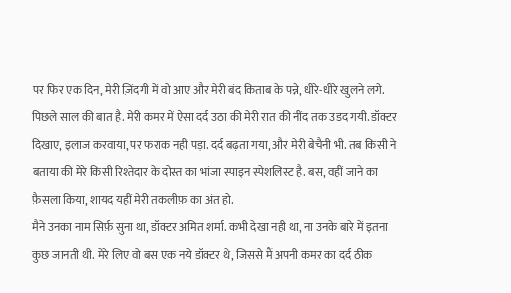पर फिर एक दिन, मेरी ज़िंदगी में वो आए और मेरी बंद किताब के पन्ने, धीरे-धीरे खुलने लगे. पिछले साल की बात है. मेरी कमर में ऐसा दर्द उठा की मेरी रात की नींद तक उडद गयी. डॉक्टर दिखाए, इलाज करवाया, पर फराक नही पड़ा. दर्द बढ़ता गया, और मेरी बेचैनी भी. तब किसी ने बताया की मेरे किसी रिश्तेदार के दोस्त का भांजा स्पाइन स्पेशलिस्ट है. बस, वहीं जाने का फ़ैसला किया, शायद यहीं मेरी तकलीफ़ का अंत हो.
मैने उनका नाम सिर्फ़ सुना था, डॉक्टर अमित शर्मा. कभी देखा नही था, ना उनके बारे में इतना कुछ जानती थी. मेरे लिए वो बस एक नये डॉक्टर थे, जिससे मैं अपनी कमर का दर्द ठीक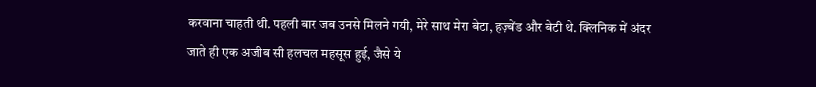करवाना चाहती थी. पहली बार जब उनसे मिलने गयी, मेरे साथ मेरा बेटा, हज़्बेंड और बेटी थे. क्लिनिक में अंदर जाते ही एक अजीब सी हलचल महसूस हुई, जैसे ये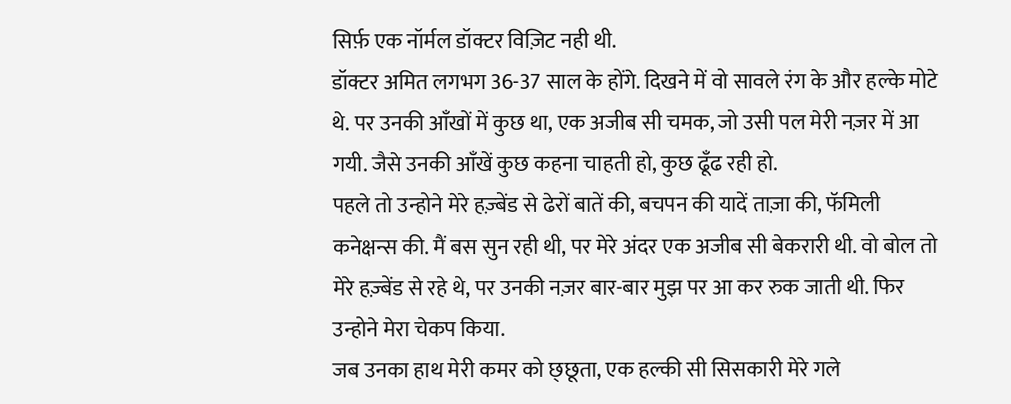सिर्फ़ एक नॉर्मल डॉक्टर विज़िट नही थी.
डॉक्टर अमित लगभग 36-37 साल के होंगे. दिखने में वो सावले रंग के और हल्के मोटे थे. पर उनकी आँखों में कुछ था, एक अजीब सी चमक, जो उसी पल मेरी नज़र में आ गयी. जैसे उनकी आँखें कुछ कहना चाहती हो, कुछ ढूँढ रही हो.
पहले तो उन्होने मेरे हज़्बेंड से ढेरों बातें की, बचपन की यादें ताज़ा की, फॅमिली कनेक्षन्स की. मैं बस सुन रही थी, पर मेरे अंदर एक अजीब सी बेकरारी थी. वो बोल तो मेरे हज़्बेंड से रहे थे, पर उनकी नज़र बार-बार मुझ पर आ कर रुक जाती थी. फिर उन्होने मेरा चेकप किया.
जब उनका हाथ मेरी कमर को छ्छूता, एक हल्की सी सिसकारी मेरे गले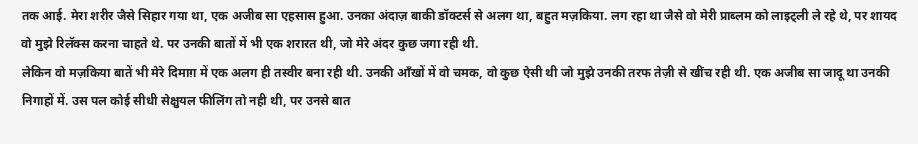तक आई. मेरा शरीर जैसे सिहार गया था, एक अजीब सा एहसास हुआ. उनका अंदाज़ बाकी डॉक्टर्स से अलग था, बहुत मज़किया. लग रहा था जैसे वो मेरी प्राब्लम को लाइट्ली ले रहे थे, पर शायद वो मुझे रिलॅक्स करना चाहते थे. पर उनकी बातों में भी एक शरारत थी, जो मेरे अंदर कुछ जगा रही थी.
लेकिन वो मज़किया बातें भी मेरे दिमाग़ में एक अलग ही तस्वीर बना रही थी. उनकी आँखों में वो चमक, वो कुछ ऐसी थी जो मुझे उनकी तरफ तेज़ी से खींच रही थी. एक अजीब सा जादू था उनकी निगाहों में. उस पल कोई सीधी सेक्षुयल फीलिंग तो नही थी, पर उनसे बात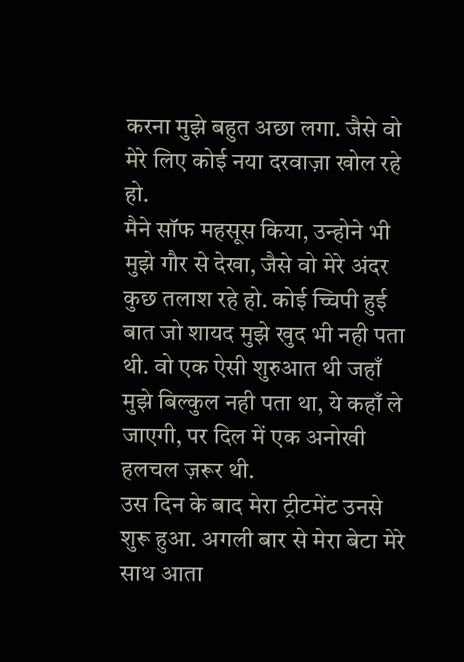करना मुझे बहुत अछा लगा. जैसे वो मेरे लिए कोई नया दरवाज़ा खोल रहे हो.
मैने सॉफ महसूस किया, उन्होने भी मुझे गौर से देखा, जैसे वो मेरे अंदर कुछ तलाश रहे हो. कोई च्चिपी हुई बात जो शायद मुझे खुद भी नही पता थी. वो एक ऐसी शुरुआत थी जहाँ मुझे बिल्कुल नही पता था, ये कहाँ ले जाएगी, पर दिल में एक अनोखी हलचल ज़रूर थी.
उस दिन के बाद मेरा ट्रीटमेंट उनसे शुरू हुआ. अगली बार से मेरा बेटा मेरे साथ आता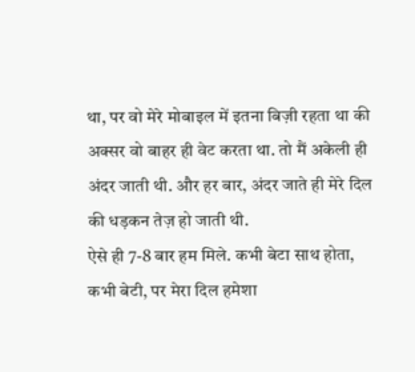था, पर वो मेरे मोबाइल में इतना बिज़ी रहता था की अक्सर वो बाहर ही वेट करता था. तो मैं अकेली ही अंदर जाती थी. और हर बार, अंदर जाते ही मेरे दिल की धड़कन तेज़ हो जाती थी.
ऐसे ही 7-8 बार हम मिले. कभी बेटा साथ होता, कभी बेटी, पर मेरा दिल हमेशा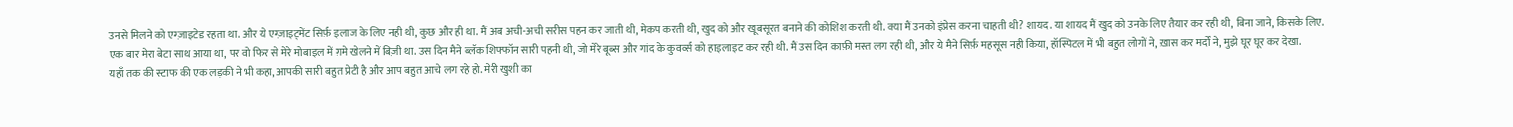उनसे मिलने को एग्ज़ाइटेड रहता था. और ये एग्ज़ाइट्मेंट सिर्फ़ इलाज के लिए नही थी, कुछ और ही था. मैं अब अची-अची सरीस पहन कर जाती थी, मेकप करती थी, खुद को और खूबसूरत बनाने की कोशिश करती थी. क्या मैं उनको इंप्रेस करना चाहती थी? शायद. या शायद मैं खुद को उनके लिए तैयार कर रही थी, बिना जाने, किसके लिए.
एक बार मेरा बेटा साथ आया था, पर वो फिर से मेरे मोबाइल में ग़मे खेलने में बिज़ी था. उस दिन मैने ब्लॅक शिफ्फॉन सारी पहनी थी, जो मेरे बूब्स और गांद के कुवर्व्स को हाइलाइट कर रही थी. मैं उस दिन काफ़ी मस्त लग रही थी, और ये मैने सिर्फ़ महसूस नही किया, हॉस्पिटल में भी बहुत लोगों ने, ख़ास कर मर्दों ने, मुझे घूर घूर कर देखा.
यहाँ तक की स्टाफ की एक लड़की ने भी कहा, आपकी सारी बहुत प्रेटी है और आप बहुत आचे लग रहे हो. मेरी खुशी का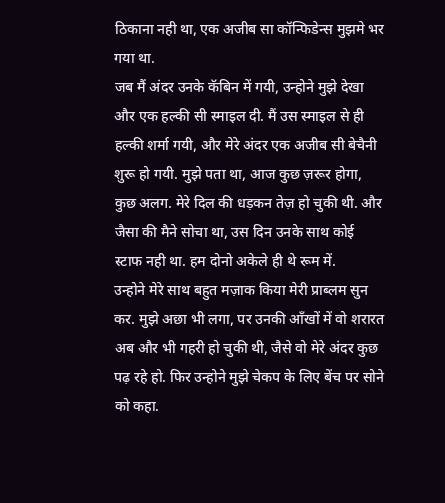ठिकाना नही था, एक अजीब सा कॉन्फिडेन्स मुझमे भर गया था.
जब मैं अंदर उनके कॅबिन में गयी, उन्होने मुझे देखा और एक हल्की सी स्माइल दी. मैं उस स्माइल से ही हल्की शर्मा गयी, और मेरे अंदर एक अजीब सी बेचैनी शुरू हो गयी. मुझे पता था, आज कुछ ज़रूर होगा, कुछ अलग. मेरे दिल की धड़कन तेज़ हो चुकी थी. और जैसा की मैने सोचा था, उस दिन उनके साथ कोई स्टाफ नही था. हम दोनो अकेले ही थे रूम में.
उन्होने मेरे साथ बहुत मज़ाक किया मेरी प्राब्लम सुन कर. मुझे अछा भी लगा, पर उनकी आँखों में वो शरारत अब और भी गहरी हो चुकी थी, जैसे वो मेरे अंदर कुछ पढ़ रहे हो. फिर उन्होने मुझे चेकप के लिए बेंच पर सोने को कहा.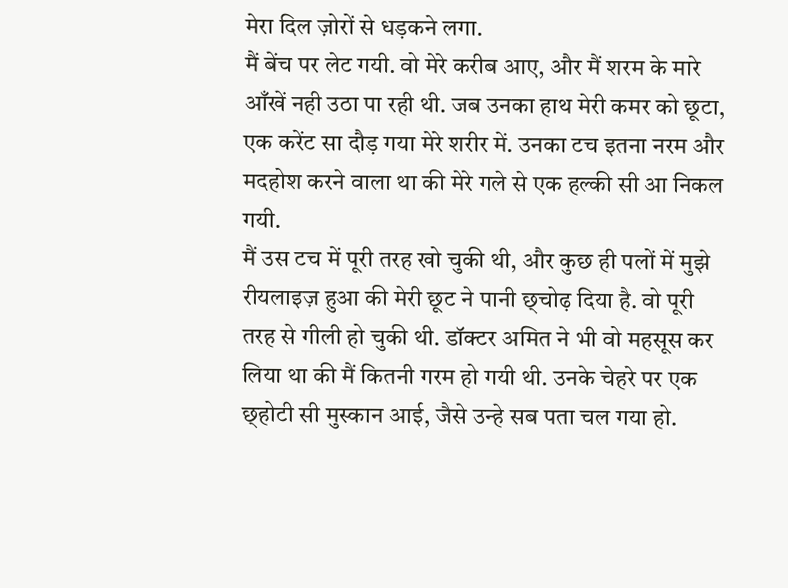मेरा दिल ज़ोरों से धड़कने लगा.
मैं बेंच पर लेट गयी. वो मेरे करीब आए, और मैं शरम के मारे आँखें नही उठा पा रही थी. जब उनका हाथ मेरी कमर को छूटा, एक करेंट सा दौड़ गया मेरे शरीर में. उनका टच इतना नरम और मदहोश करने वाला था की मेरे गले से एक हल्की सी आ निकल गयी.
मैं उस टच में पूरी तरह खो चुकी थी, और कुछ ही पलों में मुझे रीयलाइज़ हुआ की मेरी छूट ने पानी छ्चोढ़ दिया है. वो पूरी तरह से गीली हो चुकी थी. डॉक्टर अमित ने भी वो महसूस कर लिया था की मैं कितनी गरम हो गयी थी. उनके चेहरे पर एक छ्होटी सी मुस्कान आई, जैसे उन्हे सब पता चल गया हो.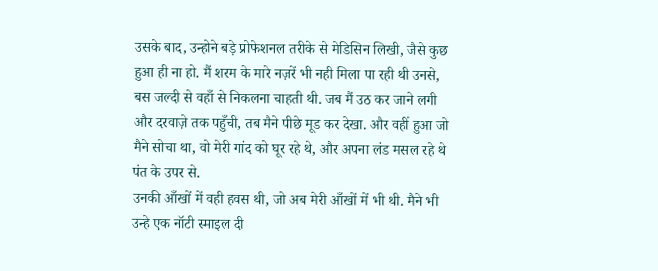उसके बाद, उन्होने बड़े प्रोफेशनल तरीके से मेडिसिन लिखी, जैसे कुछ हुआ ही ना हो. मैं शरम के मारे नज़रें भी नही मिला पा रही थी उनसे, बस जल्दी से वहाँ से निकलना चाहती थी. जब मैं उठ कर जाने लगी और दरवाज़े तक पहुँची, तब मैने पीछे मूड कर देखा. और वहीं हुआ जो मैने सोचा था, वो मेरी गांद को घूर रहे थे, और अपना लंड मसल रहे थे पंत के उपर से.
उनकी आँखों में वही हवस थी, जो अब मेरी आँखों में भी थी. मैने भी उन्हे एक नॉटी स्माइल दी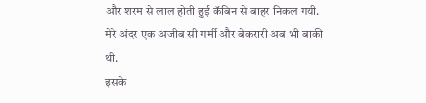और शरम से लाल होती हुई कॅबिन से बाहर निकल गयी. मेरे अंदर एक अजीब सी गर्मी और बेकरारी अब भी बाकी थी.
इसके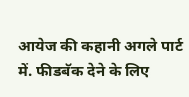आयेज की कहानी अगले पार्ट में. फीडबॅक देने के लिए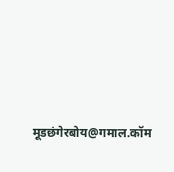मूडछंगेरबोय@गमाल.कॉम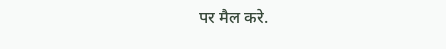पर मैल करे.